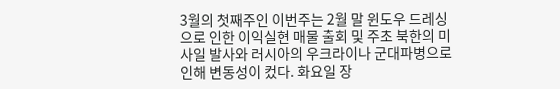3월의 첫째주인 이번주는 2월 말 윈도우 드레싱으로 인한 이익실현 매물 출회 및 주초 북한의 미사일 발사와 러시아의 우크라이나 군대파병으로 인해 변동성이 컸다. 화요일 장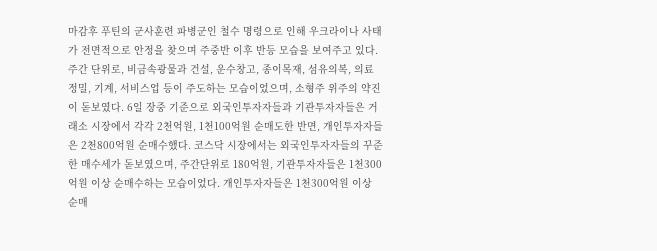마감후 푸틴의 군사훈련 파병군인 철수 명령으로 인해 우크라이나 사태가 전면적으로 안정을 찾으며 주중반 이후 반등 모습을 보여주고 있다. 주간 단위로, 비금속광물과 건설, 운수창고, 종이목재, 섬유의복, 의료정밀, 기계, 서비스업 등이 주도하는 모습이었으며, 소형주 위주의 약진이 돋보였다. 6일 장중 기준으로 외국인투자자들과 기관투자자들은 거래소 시장에서 각각 2천억원, 1천100억원 순매도한 반면, 개인투자자들은 2천800억원 순매수했다. 코스닥 시장에서는 외국인투자자들의 꾸준한 매수세가 돋보였으며, 주간단위로 180억원, 기관투자자들은 1천300억원 이상 순매수하는 모습이었다. 개인투자자들은 1천300억원 이상 순매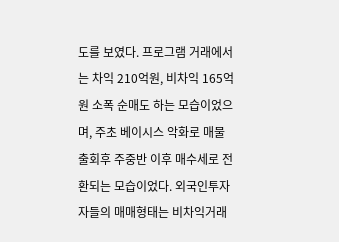도를 보였다. 프로그램 거래에서는 차익 210억원, 비차익 165억원 소폭 순매도 하는 모습이었으며, 주초 베이시스 악화로 매물 출회후 주중반 이후 매수세로 전환되는 모습이었다. 외국인투자자들의 매매형태는 비차익거래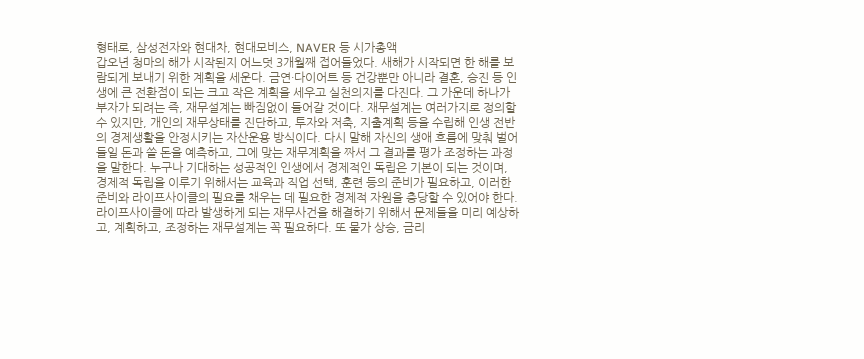형태로, 삼성전자와 현대차, 현대모비스, NAVER 등 시가총액
갑오년 청마의 해가 시작된지 어느덧 3개월째 접어들었다. 새해가 시작되면 한 해를 보람되게 보내기 위한 계획을 세운다. 금연·다이어트 등 건강뿐만 아니라 결혼, 승진 등 인생에 큰 전환점이 되는 크고 작은 계획을 세우고 실천의지를 다진다. 그 가운데 하나가 부자가 되려는 즉, 재무설계는 빠짐없이 들어갈 것이다. 재무설계는 여러가지로 정의할 수 있지만, 개인의 재무상태를 진단하고, 투자와 저축, 지출계획 등을 수립해 인생 전반의 경제생활을 안정시키는 자산운용 방식이다. 다시 말해 자신의 생애 흐름에 맞춰 벌어들일 돈과 쓸 돈을 예측하고, 그에 맞는 재무계획을 짜서 그 결과를 평가 조정하는 과정을 말한다. 누구나 기대하는 성공적인 인생에서 경제적인 독립은 기본이 되는 것이며, 경제적 독립을 이루기 위해서는 교육과 직업 선택, 훈련 등의 준비가 필요하고, 이러한 준비와 라이프사이클의 필요를 채우는 데 필요한 경제적 자원을 충당할 수 있어야 한다. 라이프사이클에 따라 발생하게 되는 재무사건을 해결하기 위해서 문제들을 미리 예상하고, 계획하고, 조정하는 재무설계는 꼭 필요하다. 또 물가 상승, 금리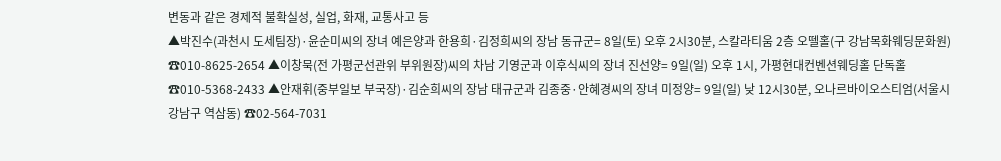변동과 같은 경제적 불확실성, 실업, 화재, 교통사고 등
▲박진수(과천시 도세팀장)·윤순미씨의 장녀 예은양과 한용희·김정희씨의 장남 동규군= 8일(토) 오후 2시30분, 스칼라티움 2층 오뗄홀(구 강남목화웨딩문화원) ☎010-8625-2654 ▲이창묵(전 가평군선관위 부위원장)씨의 차남 기영군과 이후식씨의 장녀 진선양= 9일(일) 오후 1시, 가평현대컨벤션웨딩홀 단독홀 ☎010-5368-2433 ▲안재휘(중부일보 부국장)·김순희씨의 장남 태규군과 김종중·안혜경씨의 장녀 미정양= 9일(일) 낮 12시30분, 오나르바이오스티엄(서울시 강남구 역삼동) ☎02-564-7031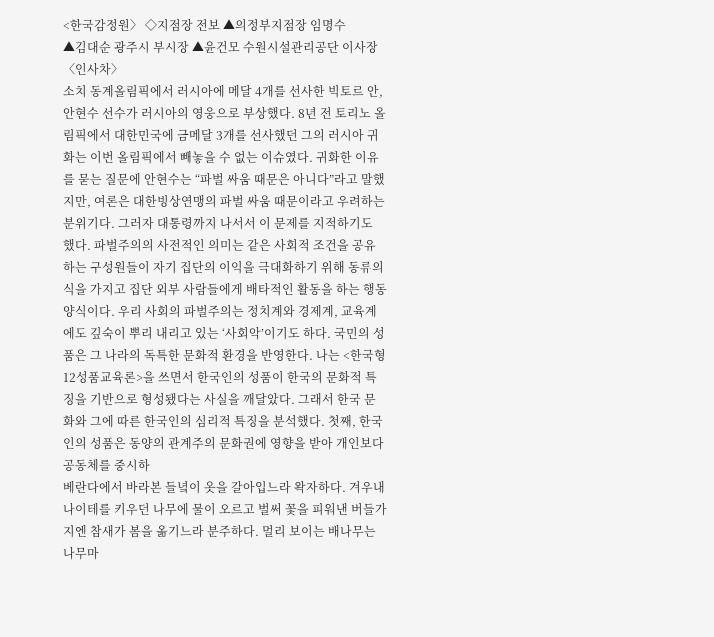<한국감정원〉 ◇지점장 전보 ▲의정부지점장 임명수
▲김대순 광주시 부시장 ▲윤건모 수원시설관리공단 이사장 〈인사차〉
소치 동계올림픽에서 러시아에 메달 4개를 선사한 빅토르 안, 안현수 선수가 러시아의 영웅으로 부상했다. 8년 전 토리노 올림픽에서 대한민국에 금메달 3개를 선사했던 그의 러시아 귀화는 이번 올림픽에서 빼놓을 수 없는 이슈였다. 귀화한 이유를 묻는 질문에 안현수는 “파벌 싸움 때문은 아니다”라고 말했지만, 여론은 대한빙상연맹의 파벌 싸움 때문이라고 우려하는 분위기다. 그러자 대통령까지 나서서 이 문제를 지적하기도 했다. 파벌주의의 사전적인 의미는 같은 사회적 조건을 공유하는 구성원들이 자기 집단의 이익을 극대화하기 위해 동류의식을 가지고 집단 외부 사람들에게 배타적인 활동을 하는 행동양식이다. 우리 사회의 파벌주의는 정치계와 경제계, 교육계에도 깊숙이 뿌리 내리고 있는 ‘사회악’이기도 하다. 국민의 성품은 그 나라의 독특한 문화적 환경을 반영한다. 나는 <한국형 12성품교육론>을 쓰면서 한국인의 성품이 한국의 문화적 특징을 기반으로 형성됐다는 사실을 깨달았다. 그래서 한국 문화와 그에 따른 한국인의 심리적 특징을 분석했다. 첫째, 한국인의 성품은 동양의 관계주의 문화권에 영향을 받아 개인보다 공동체를 중시하
베란다에서 바라본 들녘이 옷을 갈아입느라 왁자하다. 겨우내 나이테를 키우던 나무에 물이 오르고 벌써 꽃을 피워낸 버들가지엔 참새가 봄을 옮기느라 분주하다. 멀리 보이는 배나무는 나무마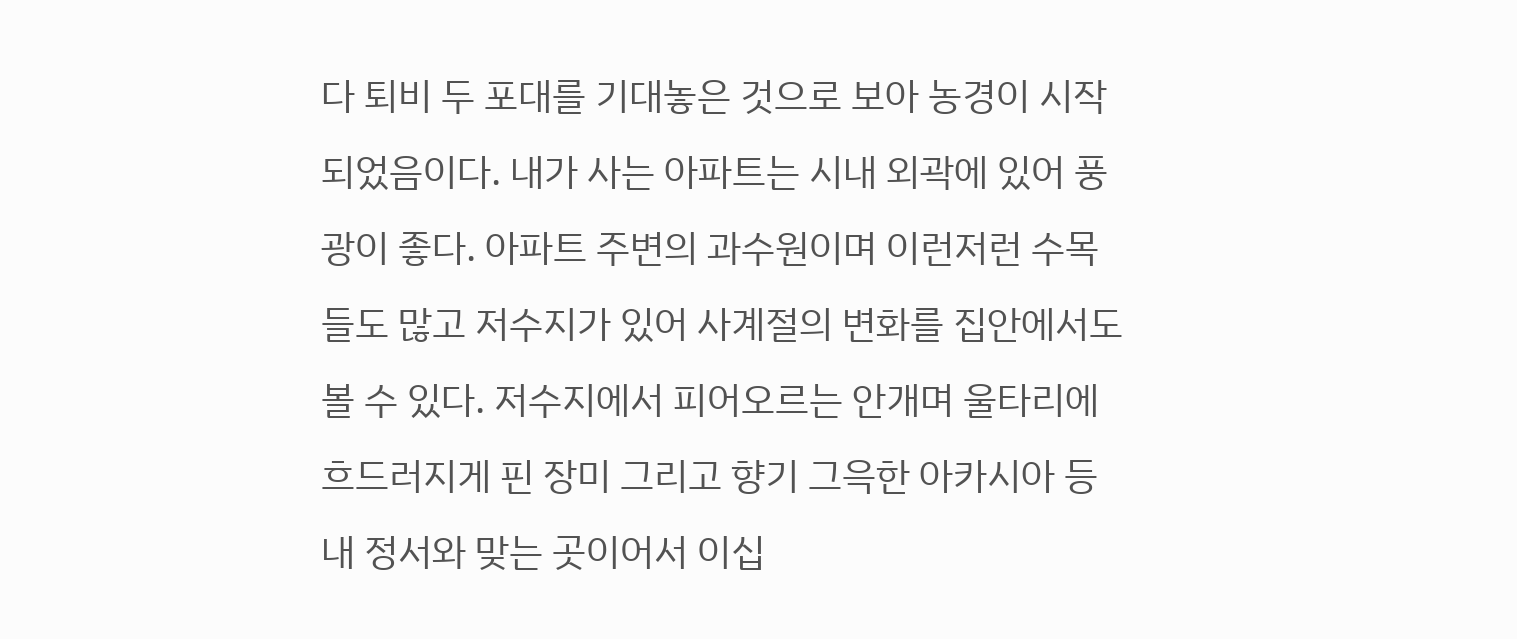다 퇴비 두 포대를 기대놓은 것으로 보아 농경이 시작되었음이다. 내가 사는 아파트는 시내 외곽에 있어 풍광이 좋다. 아파트 주변의 과수원이며 이런저런 수목들도 많고 저수지가 있어 사계절의 변화를 집안에서도 볼 수 있다. 저수지에서 피어오르는 안개며 울타리에 흐드러지게 핀 장미 그리고 향기 그윽한 아카시아 등 내 정서와 맞는 곳이어서 이십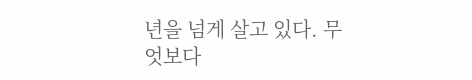년을 넘게 살고 있다. 무엇보다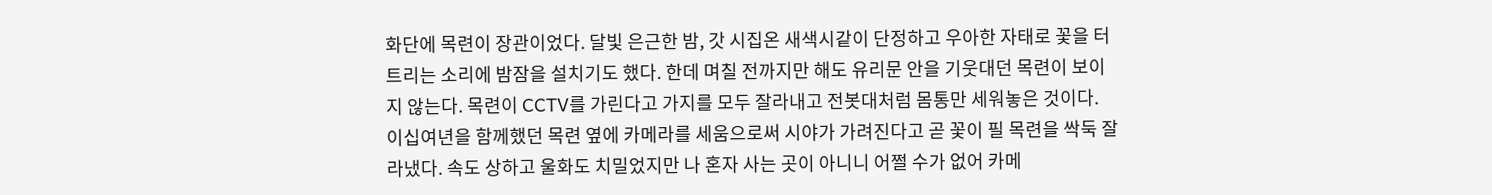화단에 목련이 장관이었다. 달빛 은근한 밤, 갓 시집온 새색시같이 단정하고 우아한 자태로 꽃을 터트리는 소리에 밤잠을 설치기도 했다. 한데 며칠 전까지만 해도 유리문 안을 기웃대던 목련이 보이지 않는다. 목련이 CCTV를 가린다고 가지를 모두 잘라내고 전봇대처럼 몸통만 세워놓은 것이다. 이십여년을 함께했던 목련 옆에 카메라를 세움으로써 시야가 가려진다고 곧 꽃이 필 목련을 싹둑 잘라냈다. 속도 상하고 울화도 치밀었지만 나 혼자 사는 곳이 아니니 어쩔 수가 없어 카메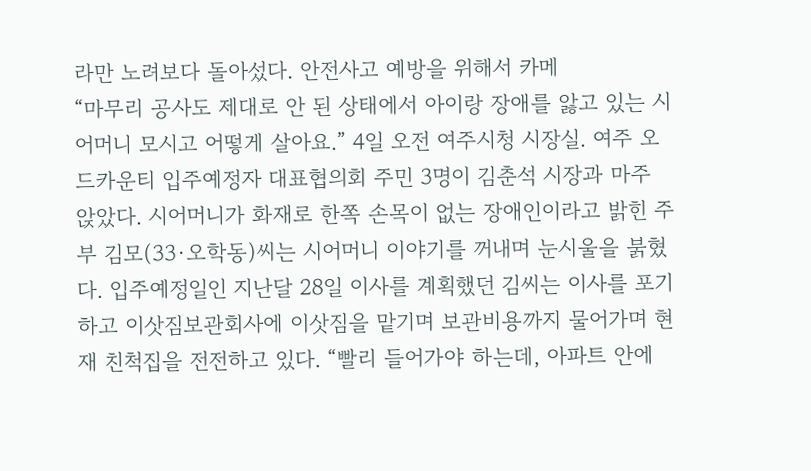라만 노려보다 돌아섰다. 안전사고 예방을 위해서 카메
“마무리 공사도 제대로 안 된 상태에서 아이랑 장애를 앓고 있는 시어머니 모시고 어떻게 살아요.” 4일 오전 여주시청 시장실. 여주 오드카운티 입주예정자 대표협의회 주민 3명이 김춘석 시장과 마주 앉았다. 시어머니가 화재로 한쪽 손목이 없는 장애인이라고 밝힌 주부 김모(33·오학동)씨는 시어머니 이야기를 꺼내며 눈시울을 붉혔다. 입주예정일인 지난달 28일 이사를 계획했던 김씨는 이사를 포기하고 이삿짐보관회사에 이삿짐을 맡기며 보관비용까지 물어가며 현재 친척집을 전전하고 있다. “빨리 들어가야 하는데, 아파트 안에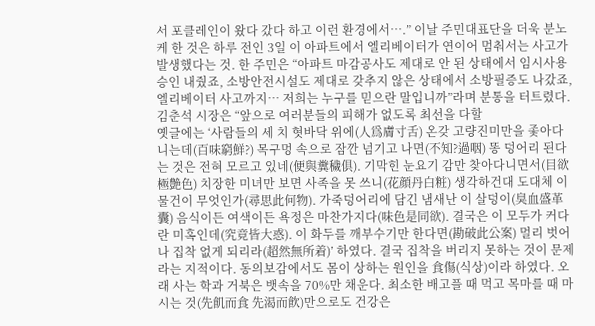서 포클레인이 왔다 갔다 하고 이런 환경에서….” 이날 주민대표단을 더욱 분노케 한 것은 하루 전인 3일 이 아파트에서 엘리베이터가 연이어 멈춰서는 사고가 발생했다는 것. 한 주민은 “아파트 마감공사도 제대로 안 된 상태에서 임시사용승인 내줬죠, 소방안전시설도 제대로 갖추지 않은 상태에서 소방필증도 나갔죠, 엘리베이터 사고까지… 저희는 누구를 믿으란 말입니까”라며 분통을 터트렸다. 김춘석 시장은 “앞으로 여러분들의 피해가 없도록 최선을 다할
옛글에는 ‘사람들의 세 치 혓바닥 위에(人爲膚寸舌) 온갖 고량진미만을 좇아다니는데(百味窮鮮?) 목구멍 속으로 잠깐 넘기고 나면(不知?過咽) 똥 덩어리 된다는 것은 전혀 모르고 있네(便與糞穢俱). 기막힌 눈요기 감만 찾아다니면서(目欲極艶色) 치장한 미녀만 보면 사족을 못 쓰니(花顔丹白粧) 생각하건대 도대체 이 물건이 무엇인가(尋思此何物). 가죽덩어리에 담긴 냄새난 이 살덩이(臭血盛革囊) 음식이든 여색이든 욕정은 마찬가지다(味色是同欲). 결국은 이 모두가 커다란 미혹인데(究竟皆大惑). 이 화두를 깨부수기만 한다면(勘破此公案) 멀리 벗어나 집착 없게 되리라(超然無所着)’ 하였다. 결국 집착을 버리지 못하는 것이 문제라는 지적이다. 동의보감에서도 몸이 상하는 원인을 食傷(식상)이라 하였다. 오래 사는 학과 거북은 뱃속을 70%만 채운다. 최소한 배고플 때 먹고 목마를 때 마시는 것(先飢而食 先渴而飮)만으로도 건강은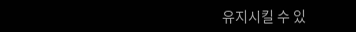유지시킬 수 있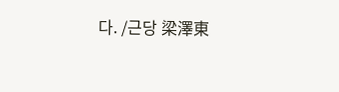다. /근당 梁澤東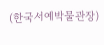(한국서예박물관장)